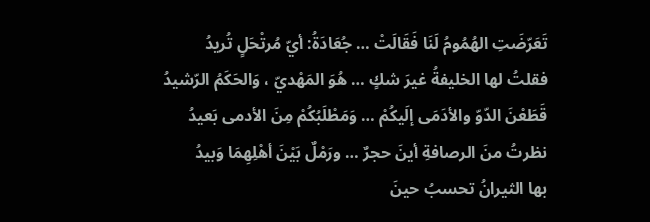تَعَرّضَتِ الهُمُومُ لَنَا فَقَالَتْ … جُعَادَةُ: أيّ مُرتْحَلٍ تُريدُ
فقلتُ لها الخليفةُ غيرَ شكٍ … هُوَ المَهْديّ ، وَالحَكَمُ الرّشيدُ
قَطَعْنَ الدّوّ والأدَمَى إلَيكُمْ … وَمَطْلَبُكُمْ مِنَ الأدمى بَعيدُ
نظرتُ منَ الرصافةِ أينَ حجرٌ … ورَمْلٌ بَيْنَ أهْلِهِمَا وَبيدُ
بها الثيرانُ تحسبُ حينَ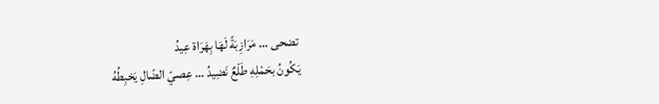تضحى … مَرَازِبَةً لَهَا بِهَرَاة عِيدُ
يَكُونُ بحَمْلِهِ طَلْعٌ نَضِيدُ … عِصيّ الضّالِ يَخبِطُهُ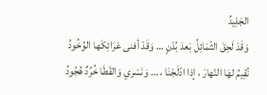الجَلِيدُ
وَقَدْ لَحِقَ الثّمَائِلُ بَعدَ بُدْنٍ … وَقَدْ أفنى عَرَائِكَها الوُخُودُ
نُقِيمُ لهَا النّهارَ ، إذا ادّلَجْنَا ، … وَنَسْري وَالقَطَا خُرُدٌ هُجُودُ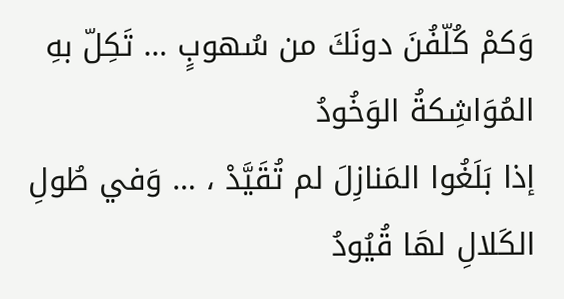وَكمْ كُلّفُنَ دونَكَ من سُهوبٍ … تَكِلّ بهِ المُوَاشِكةُ الوَخُودُ
إذا بَلَغُوا المَنازِلَ لم تُقَيَّدْ ، … وَفي طُولِ الكَلالِ لهَا قُيُودُ